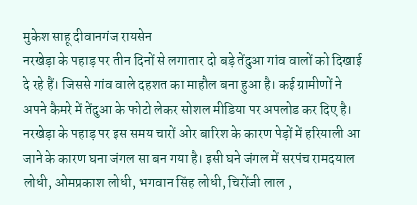मुकेश साहू दीवानगंज रायसेन
नरखेड़ा के पहाड़ पर तीन दिनों से लगातार दो बड़े तेंदुआ गांव वालों को दिखाई दे रहे हैं। जिससे गांव वाले दहशत का माहौल बना हुआ है। कई ग्रामीणों ने अपने कैमरे में तेंदुआ के फोटो लेकर सोशल मीडिया पर अपलोड कर दिए है। नरखेड़ा के पहाड़ पर इस समय चारों ओर बारिश के कारण पेड़ों में हरियाली आ जाने के कारण घना जंगल सा बन गया है। इसी घने जंगल में सरपंच रामदयाल लोधी, ओमप्रकाश लोधी, भगवान सिंह लोधी, चिरोंजी लाल ,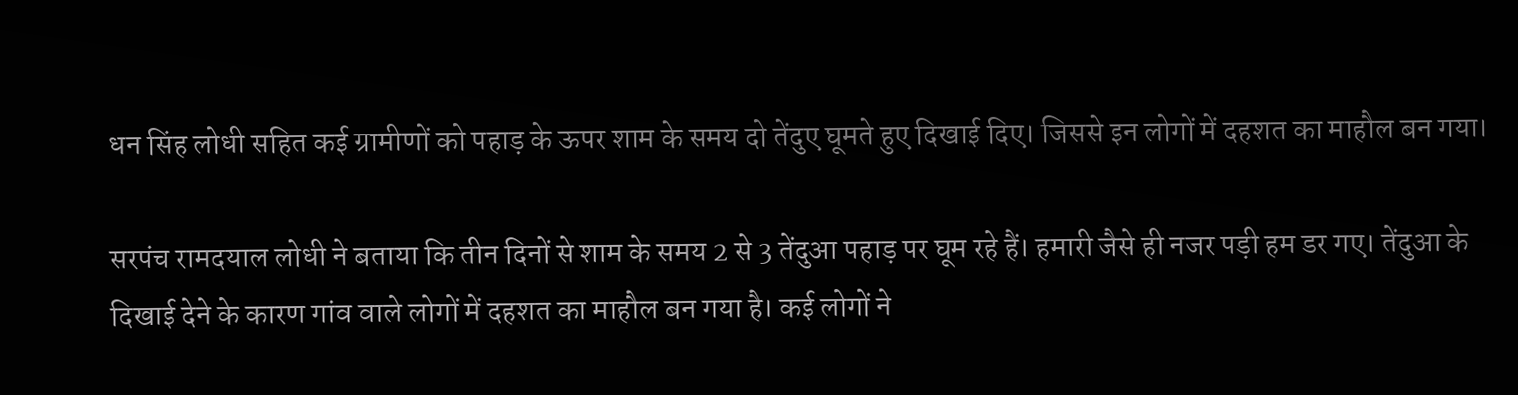धन सिंह लोधी सहित कई ग्रामीणों को पहाड़ के ऊपर शाम के समय दो तेंदुए घूमते हुए दिखाई दिए। जिससे इन लोगों में दहशत का माहौल बन गया।

सरपंच रामदयाल लोधी ने बताया कि तीन दिनों से शाम के समय 2 से 3 तेंदुआ पहाड़ पर घूम रहे हैं। हमारी जैसे ही नजर पड़ी हम डर गए। तेंदुआ के दिखाई देने के कारण गांव वाले लोगों में दहशत का माहौल बन गया है। कई लोगों ने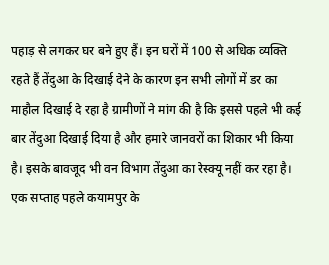पहाड़ से लगकर घर बने हुए हैं। इन घरों में 100 से अधिक व्यक्ति रहते हैं तेंदुआ के दिखाई देने के कारण इन सभी लोगों में डर का माहौल दिखाई दे रहा है ग्रामीणों ने मांग की है कि इससे पहले भी कई बार तेंदुआ दिखाई दिया है और हमारे जानवरों का शिकार भी किया है। इसके बावजूद भी वन विभाग तेंदुआ का रेस्क्यू नहीं कर रहा है।
एक सप्ताह पहले कयामपुर के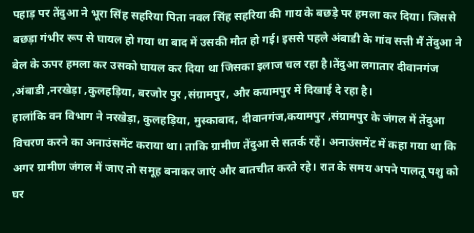पहाड़ पर तेंदुआ ने भूरा सिंह सहरिया पिता नवल सिंह सहरिया की गाय के बछड़े पर हमला कर दिया। जिससे बछड़ा गंभीर रूप से घायल हो गया था बाद में उसकी मौत हो गई। इससे पहले अंबाडी के गांव सत्ती मैं तेंदुआ ने बेल के ऊपर हमला कर उसको घायल कर दिया था जिसका इलाज चल रहा है।तेंदुआ लगातार दीवानगंज ,अंबाडी ,नरखेड़ा ,कुलहड़िया, बरजोर पुर ,संग्रामपुर, और कयामपुर में दिखाई दे रहा है।
हालांकि वन विभाग ने नरखेड़ा, कुलहड़िया, मुस्काबाद, दीवानगंज,कयामपुर ,संग्रामपुर के जंगल में तेंदुआ विचरण करने का अनाउंसमेंट कराया था। ताकि ग्रामीण तेंदुआ से सतर्क रहें। अनाउंसमेंट में कहा गया था कि अगर ग्रामीण जंगल में जाए तो समूह बनाकर जाएं और बातचीत करते रहे। रात के समय अपने पालतू पशु को घर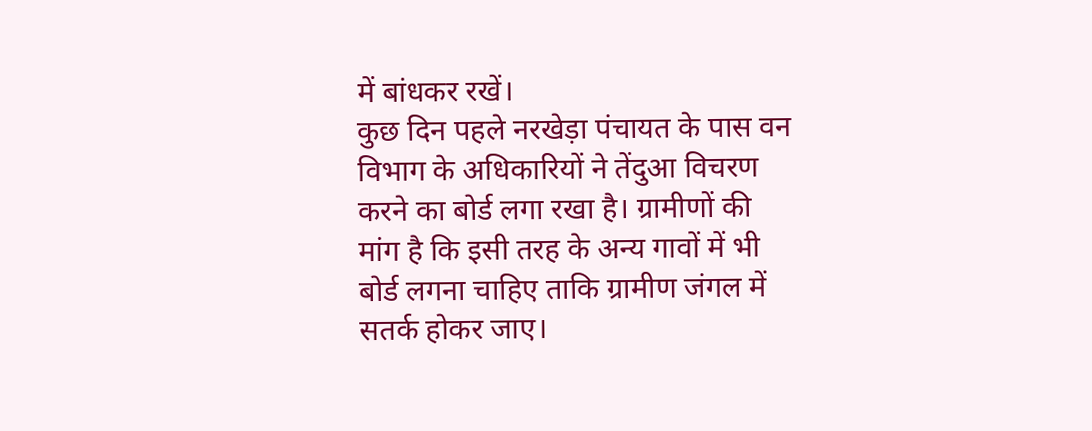में बांधकर रखें।
कुछ दिन पहले नरखेड़ा पंचायत के पास वन विभाग के अधिकारियों ने तेंदुआ विचरण करने का बोर्ड लगा रखा है। ग्रामीणों की मांग है कि इसी तरह के अन्य गावों में भी बोर्ड लगना चाहिए ताकि ग्रामीण जंगल में सतर्क होकर जाए।